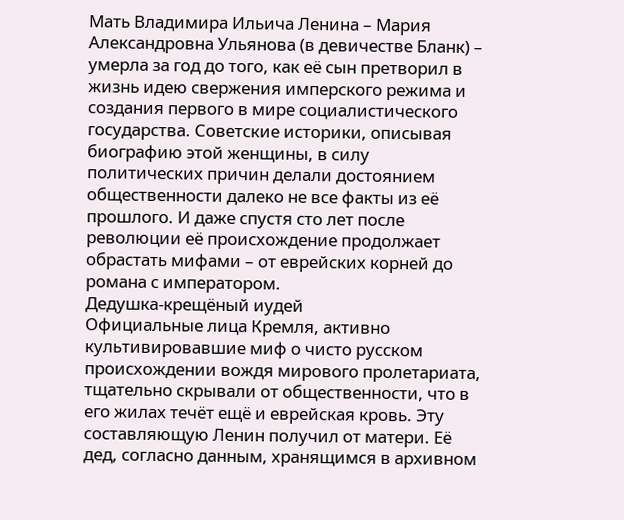Мать Владимира Ильича Ленина – Мария Александровна Ульянова (в девичестве Бланк) – умерла за год до того, как её сын претворил в жизнь идею свержения имперского режима и создания первого в мире социалистического государства. Советские историки, описывая биографию этой женщины, в силу политических причин делали достоянием общественности далеко не все факты из её прошлого. И даже спустя сто лет после революции её происхождение продолжает обрастать мифами – от еврейских корней до романа с императором.
Дедушка-крещёный иудей
Официальные лица Кремля, активно культивировавшие миф о чисто русском происхождении вождя мирового пролетариата, тщательно скрывали от общественности, что в его жилах течёт ещё и еврейская кровь. Эту составляющую Ленин получил от матери. Её дед, согласно данным, хранящимся в архивном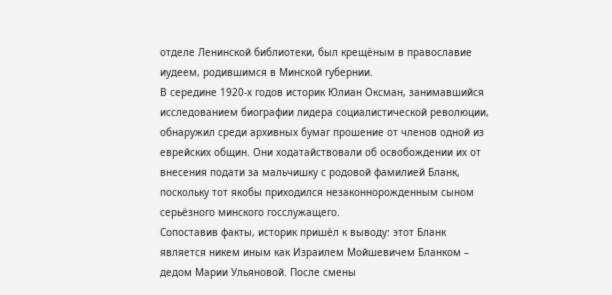отделе Ленинской библиотеки, был крещёным в православие иудеем, родившимся в Минской губернии.
В середине 1920-х годов историк Юлиан Оксман, занимавшийся исследованием биографии лидера социалистической революции, обнаружил среди архивных бумаг прошение от членов одной из еврейских общин. Они ходатайствовали об освобождении их от внесения подати за мальчишку с родовой фамилией Бланк, поскольку тот якобы приходился незаконнорожденным сыном серьёзного минского госслужащего.
Сопоставив факты, историк пришёл к выводу: этот Бланк является никем иным как Израилем Мойшевичем Бланком – дедом Марии Ульяновой. После смены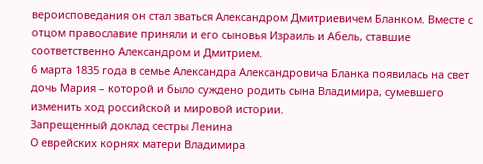вероисповедания он стал зваться Александром Дмитриевичем Бланком. Вместе с отцом православие приняли и его сыновья Израиль и Абель, ставшие соответственно Александром и Дмитрием.
6 марта 1835 года в семье Александра Александровича Бланка появилась на свет дочь Мария – которой и было суждено родить сына Владимира, сумевшего изменить ход российской и мировой истории.
Запрещенный доклад сестры Ленина
О еврейских корнях матери Владимира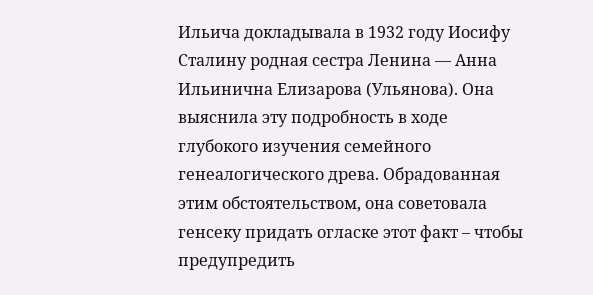Ильича докладывала в 1932 году Иосифу Сталину родная сестра Ленина — Анна Ильинична Елизарова (Ульянова). Она выяснила эту подробность в ходе глубокого изучения семейного генеалогического древа. Обрадованная этим обстоятельством, она советовала генсеку придать огласке этот факт – чтобы предупредить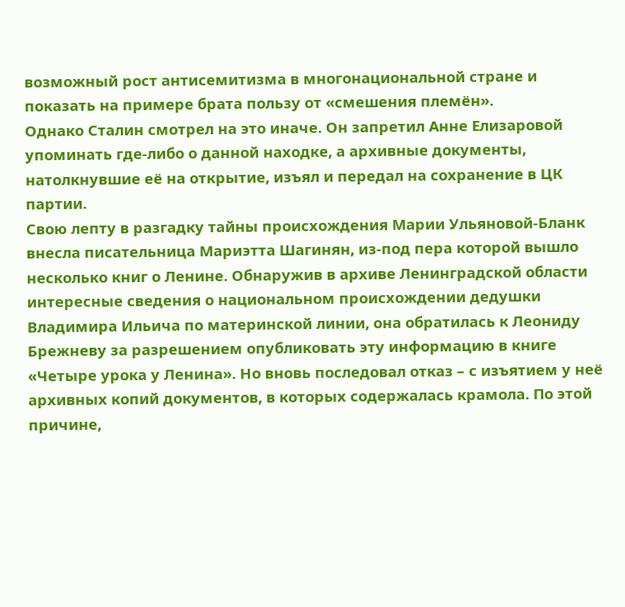возможный рост антисемитизма в многонациональной стране и показать на примере брата пользу от «смешения племён».
Однако Сталин смотрел на это иначе. Он запретил Анне Елизаровой упоминать где-либо о данной находке, а архивные документы, натолкнувшие её на открытие, изъял и передал на сохранение в ЦК партии.
Свою лепту в разгадку тайны происхождения Марии Ульяновой-Бланк внесла писательница Мариэтта Шагинян, из-под пера которой вышло несколько книг о Ленине. Обнаружив в архиве Ленинградской области интересные сведения о национальном происхождении дедушки Владимира Ильича по материнской линии, она обратилась к Леониду Брежневу за разрешением опубликовать эту информацию в книге «Четыре урока у Ленина». Но вновь последовал отказ – с изъятием у неё архивных копий документов, в которых содержалась крамола. По этой причине,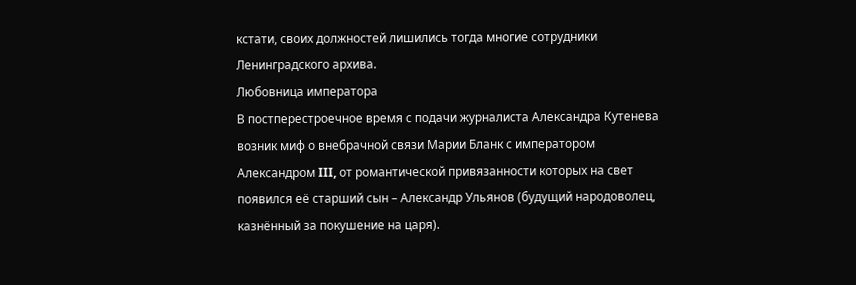кстати, своих должностей лишились тогда многие сотрудники Ленинградского архива.
Любовница императора
В постперестроечное время с подачи журналиста Александра Кутенева возник миф о внебрачной связи Марии Бланк с императором Александром III, от романтической привязанности которых на свет появился её старший сын – Александр Ульянов (будущий народоволец, казнённый за покушение на царя).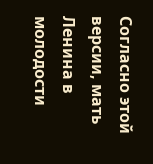Согласно этой версии, мать Ленина в молодости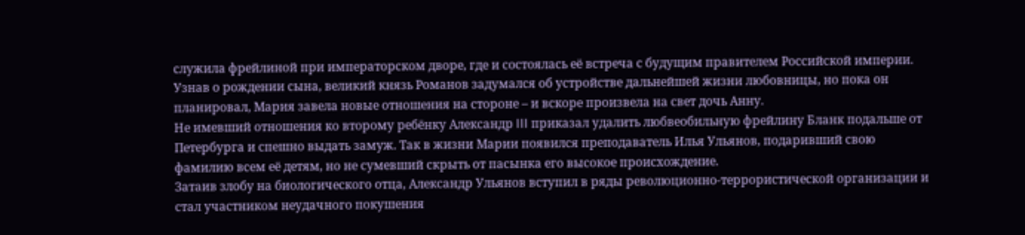служила фрейлиной при императорском дворе, где и состоялась её встреча с будущим правителем Российской империи. Узнав о рождении сына, великий князь Романов задумался об устройстве дальнейшей жизни любовницы, но пока он планировал, Мария завела новые отношения на стороне – и вскоре произвела на свет дочь Анну.
Не имевший отношения ко второму ребёнку Александр III приказал удалить любвеобильную фрейлину Бланк подальше от Петербурга и спешно выдать замуж. Так в жизни Марии появился преподаватель Илья Ульянов, подаривший свою фамилию всем её детям, но не сумевший скрыть от пасынка его высокое происхождение.
Затаив злобу на биологического отца, Александр Ульянов вступил в ряды революционно-террористической организации и стал участником неудачного покушения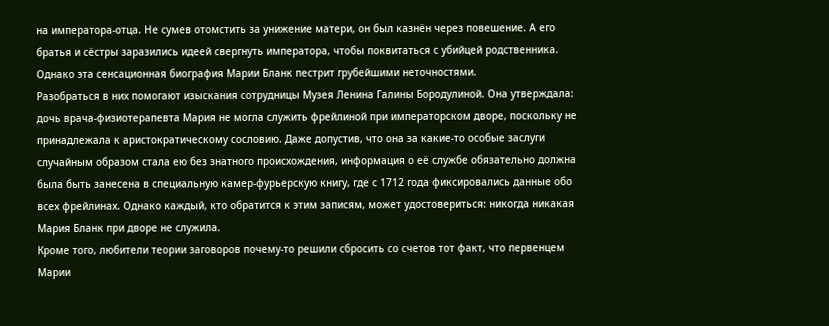на императора-отца. Не сумев отомстить за унижение матери, он был казнён через повешение. А его братья и сёстры заразились идеей свергнуть императора, чтобы поквитаться с убийцей родственника.
Однако эта сенсационная биография Марии Бланк пестрит грубейшими неточностями.
Разобраться в них помогают изыскания сотрудницы Музея Ленина Галины Бородулиной. Она утверждала: дочь врача-физиотерапевта Мария не могла служить фрейлиной при императорском дворе, поскольку не принадлежала к аристократическому сословию. Даже допустив, что она за какие-то особые заслуги случайным образом стала ею без знатного происхождения, информация о её службе обязательно должна была быть занесена в специальную камер-фурьерскую книгу, где с 1712 года фиксировались данные обо всех фрейлинах. Однако каждый, кто обратится к этим записям, может удостовериться: никогда никакая Мария Бланк при дворе не служила.
Кроме того, любители теории заговоров почему-то решили сбросить со счетов тот факт, что первенцем Марии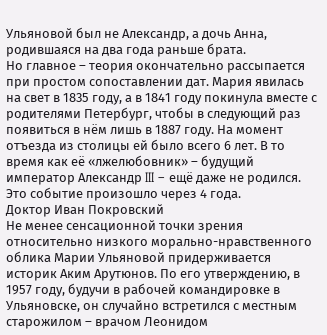Ульяновой был не Александр, а дочь Анна, родившаяся на два года раньше брата.
Но главное – теория окончательно рассыпается при простом сопоставлении дат. Мария явилась на свет в 1835 году, а в 1841 году покинула вместе с родителями Петербург, чтобы в следующий раз появиться в нём лишь в 1887 году. На момент отъезда из столицы ей было всего 6 лет. В то время как её «лжелюбовник» – будущий император Александр III – ещё даже не родился. Это событие произошло через 4 года.
Доктор Иван Покровский
Не менее сенсационной точки зрения относительно низкого морально-нравственного облика Марии Ульяновой придерживается историк Аким Арутюнов. По его утверждению, в 1957 году, будучи в рабочей командировке в Ульяновске, он случайно встретился с местным старожилом – врачом Леонидом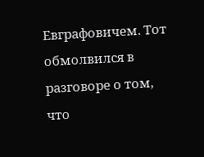Евграфовичем. Тот обмолвился в разговоре о том, что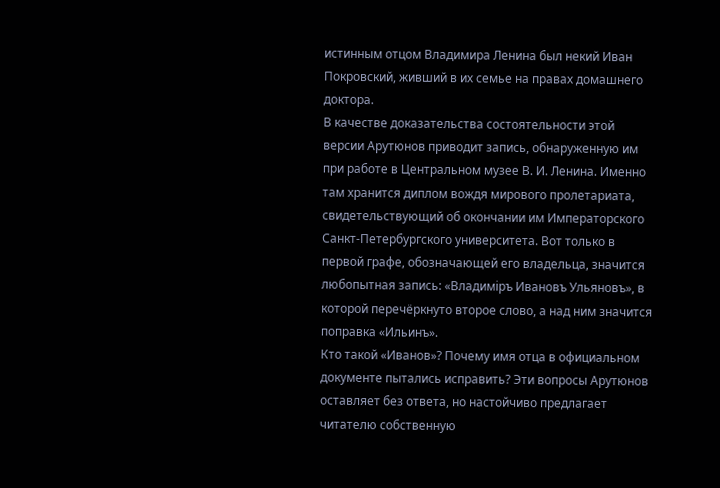истинным отцом Владимира Ленина был некий Иван Покровский, живший в их семье на правах домашнего доктора.
В качестве доказательства состоятельности этой версии Арутюнов приводит запись, обнаруженную им при работе в Центральном музее В. И. Ленина. Именно там хранится диплом вождя мирового пролетариата, свидетельствующий об окончании им Императорского Санкт-Петербургского университета. Вот только в первой графе, обозначающей его владельца, значится любопытная запись: «Владимiръ Ивановъ Ульяновъ», в которой перечёркнуто второе слово, а над ним значится поправка «Ильинъ».
Кто такой «Иванов»? Почему имя отца в официальном документе пытались исправить? Эти вопросы Арутюнов оставляет без ответа, но настойчиво предлагает читателю собственную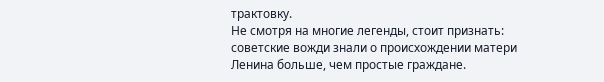трактовку.
Не смотря на многие легенды, стоит признать: советские вожди знали о происхождении матери Ленина больше, чем простые граждане.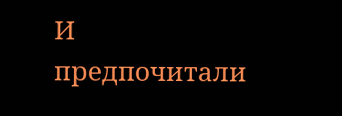И предпочитали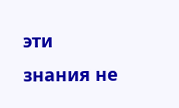эти знания не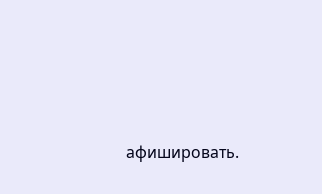афишировать.